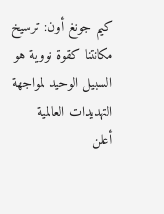كيم جونغ أون: ترسيخ مكانتنا كقوة نووية هو السبيل الوحيد لمواجهة التهديدات العالمية
أعلن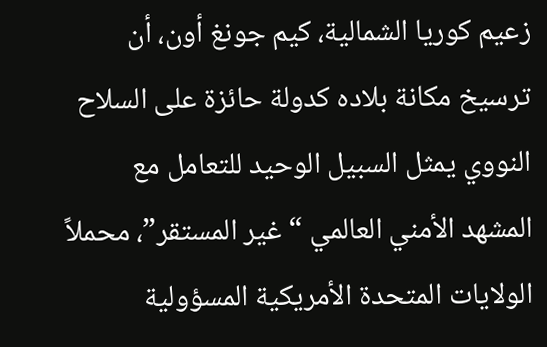زعيم كوريا الشمالية، كيم جونغ أون، أن ترسيخ مكانة بلاده كدولة حائزة على السلاح النووي يمثل السبيل الوحيد للتعامل مع المشهد الأمني العالمي “غير المستقر”، محملاً الولايات المتحدة الأمريكية المسؤولية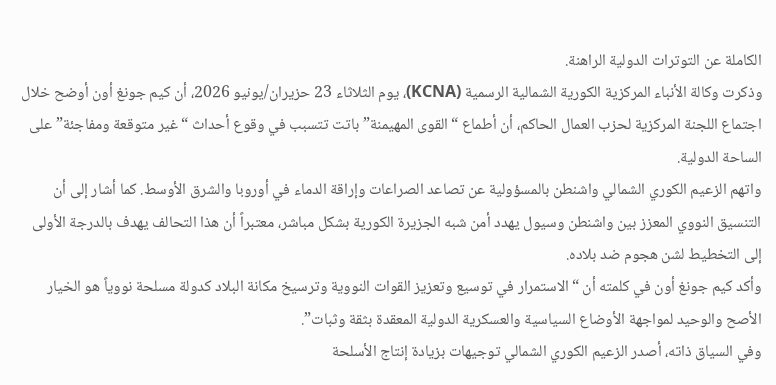الكاملة عن التوترات الدولية الراهنة.
وذكرت وكالة الأنباء المركزية الكورية الشمالية الرسمية (KCNA)، يوم الثلاثاء 23 حزيران/يونيو 2026، أن كيم جونغ أون أوضح خلال اجتماع اللجنة المركزية لحزب العمال الحاكم، أن أطماع “القوى المهيمنة” باتت تتسبب في وقوع أحداث “غير متوقعة ومفاجئة” على الساحة الدولية.
واتهم الزعيم الكوري الشمالي واشنطن بالمسؤولية عن تصاعد الصراعات وإراقة الدماء في أوروبا والشرق الأوسط. كما أشار إلى أن التنسيق النووي المعزز بين واشنطن وسيول يهدد أمن شبه الجزيرة الكورية بشكل مباشر، معتبراً أن هذا التحالف يهدف بالدرجة الأولى إلى التخطيط لشن هجوم ضد بلاده.
وأكد كيم جونغ أون في كلمته أن “الاستمرار في توسيع وتعزيز القوات النووية وترسيخ مكانة البلاد كدولة مسلحة نووياً هو الخيار الأصح والوحيد لمواجهة الأوضاع السياسية والعسكرية الدولية المعقدة بثقة وثبات”.
وفي السياق ذاته، أصدر الزعيم الكوري الشمالي توجيهات بزيادة إنتاج الأسلحة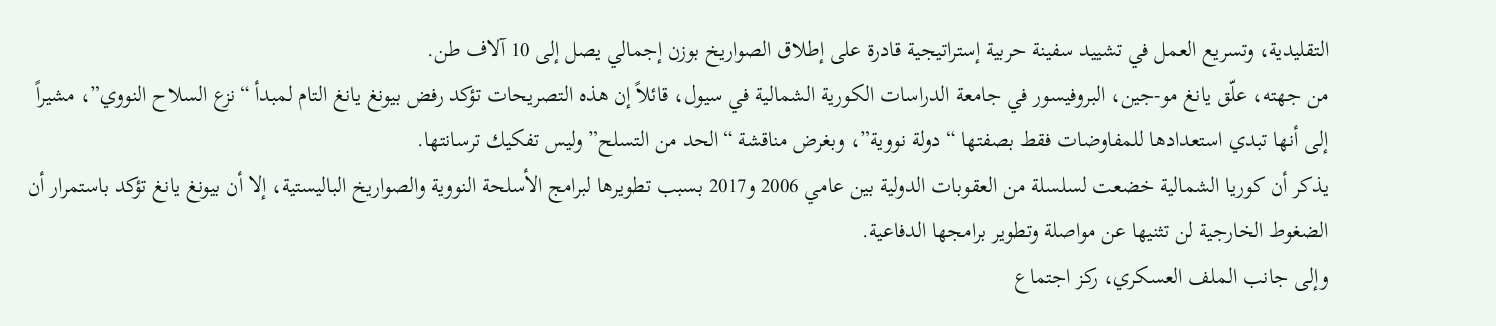التقليدية، وتسريع العمل في تشييد سفينة حربية إستراتيجية قادرة على إطلاق الصواريخ بوزن إجمالي يصل إلى 10 آلاف طن.
من جهته، علّق يانغ مو-جين، البروفيسور في جامعة الدراسات الكورية الشمالية في سيول، قائلاً إن هذه التصريحات تؤكد رفض بيونغ يانغ التام لمبدأ “نزع السلاح النووي”، مشيراً إلى أنها تبدي استعدادها للمفاوضات فقط بصفتها “دولة نووية”، وبغرض مناقشة “الحد من التسلح” وليس تفكيك ترسانتها.
يذكر أن كوريا الشمالية خضعت لسلسلة من العقوبات الدولية بين عامي 2006 و2017 بسبب تطويرها لبرامج الأسلحة النووية والصواريخ الباليستية، إلا أن بيونغ يانغ تؤكد باستمرار أن الضغوط الخارجية لن تثنيها عن مواصلة وتطوير برامجها الدفاعية.
وإلى جانب الملف العسكري، ركز اجتماع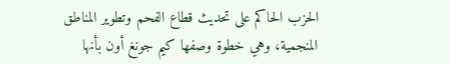الحزب الحاكم على تحديث قطاع الفحم وتطوير المناطق المنجمية، وهي خطوة وصفها كيم جونغ أون بأنها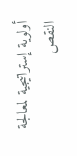أولوية إستراتيجية لمعالجة النقص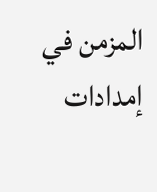المزمن في إمدادات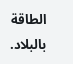الطاقة بالبلاد.